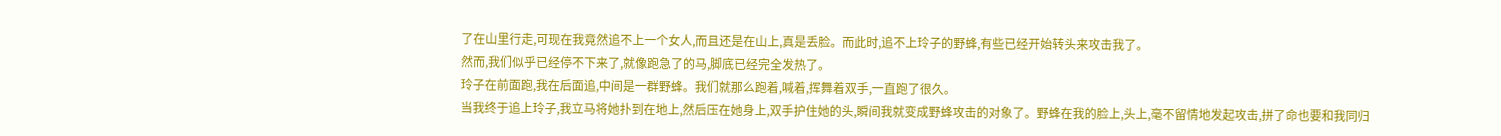了在山里行走,可现在我竟然追不上一个女人,而且还是在山上,真是丢脸。而此时,追不上玲子的野蜂,有些已经开始转头来攻击我了。
然而,我们似乎已经停不下来了,就像跑急了的马,脚底已经完全发热了。
玲子在前面跑,我在后面追,中间是一群野蜂。我们就那么跑着,喊着,挥舞着双手,一直跑了很久。
当我终于追上玲子,我立马将她扑到在地上,然后压在她身上,双手护住她的头,瞬间我就变成野蜂攻击的对象了。野蜂在我的脸上,头上,毫不留情地发起攻击,拼了命也要和我同归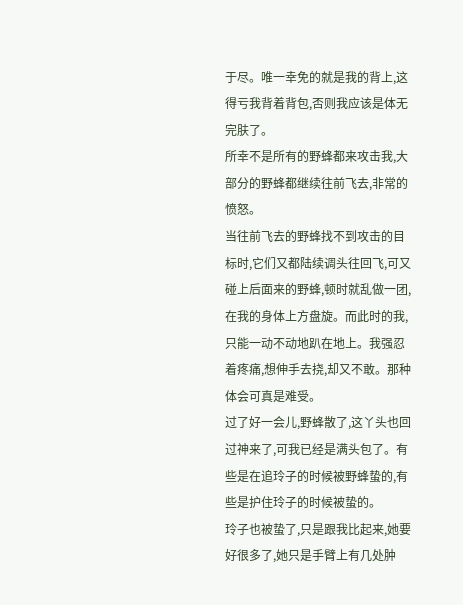于尽。唯一幸免的就是我的背上,这得亏我背着背包,否则我应该是体无完肤了。
所幸不是所有的野蜂都来攻击我,大部分的野蜂都继续往前飞去,非常的愤怒。
当往前飞去的野蜂找不到攻击的目标时,它们又都陆续调头往回飞,可又碰上后面来的野蜂,顿时就乱做一团,在我的身体上方盘旋。而此时的我,只能一动不动地趴在地上。我强忍着疼痛,想伸手去挠,却又不敢。那种体会可真是难受。
过了好一会儿,野蜂散了,这丫头也回过神来了,可我已经是满头包了。有些是在追玲子的时候被野蜂蛰的,有些是护住玲子的时候被蛰的。
玲子也被蛰了,只是跟我比起来,她要好很多了,她只是手臂上有几处肿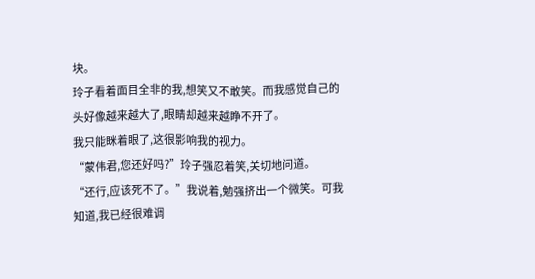块。
玲子看着面目全非的我,想笑又不敢笑。而我感觉自己的头好像越来越大了,眼睛却越来越睁不开了。
我只能眯着眼了,这很影响我的视力。
“蒙伟君,您还好吗?”玲子强忍着笑,关切地问道。
“还行,应该死不了。”我说着,勉强挤出一个微笑。可我知道,我已经很难调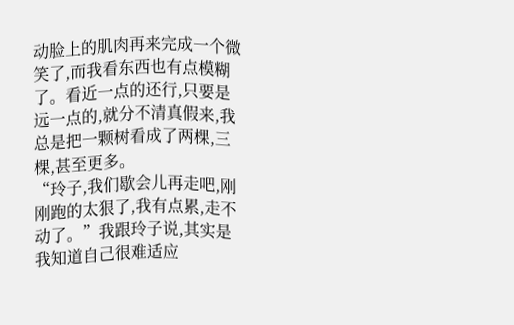动脸上的肌肉再来完成一个微笑了,而我看东西也有点模糊了。看近一点的还行,只要是远一点的,就分不清真假来,我总是把一颗树看成了两棵,三棵,甚至更多。
“玲子,我们歇会儿再走吧,刚刚跑的太狠了,我有点累,走不动了。”我跟玲子说,其实是我知道自己很难适应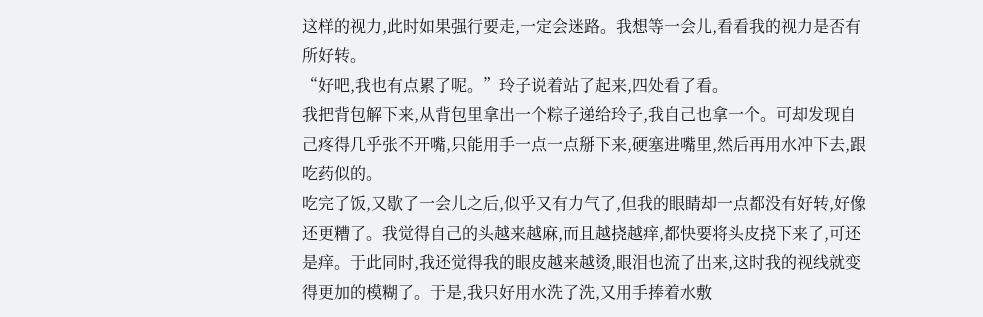这样的视力,此时如果强行要走,一定会迷路。我想等一会儿,看看我的视力是否有所好转。
“好吧,我也有点累了呢。”玲子说着站了起来,四处看了看。
我把背包解下来,从背包里拿出一个粽子递给玲子,我自己也拿一个。可却发现自己疼得几乎张不开嘴,只能用手一点一点掰下来,硬塞进嘴里,然后再用水冲下去,跟吃药似的。
吃完了饭,又歇了一会儿之后,似乎又有力气了,但我的眼睛却一点都没有好转,好像还更糟了。我觉得自己的头越来越麻,而且越挠越痒,都快要将头皮挠下来了,可还是痒。于此同时,我还觉得我的眼皮越来越烫,眼泪也流了出来,这时我的视线就变得更加的模糊了。于是,我只好用水洗了洗,又用手捧着水敷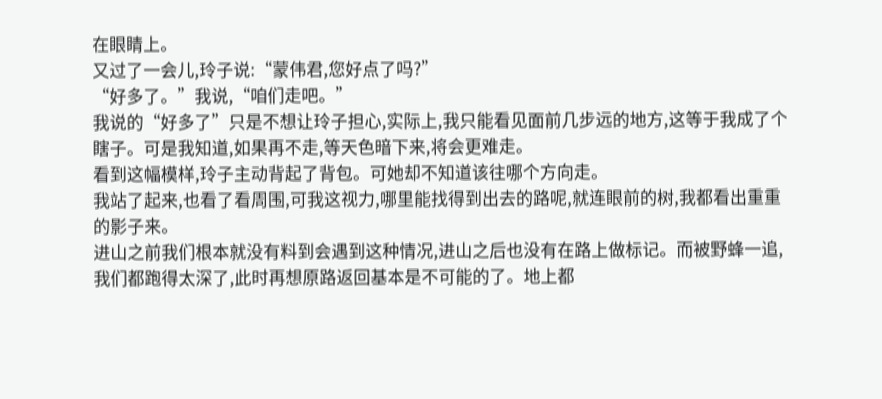在眼睛上。
又过了一会儿,玲子说:“蒙伟君,您好点了吗?”
“好多了。”我说,“咱们走吧。”
我说的“好多了”只是不想让玲子担心,实际上,我只能看见面前几步远的地方,这等于我成了个瞎子。可是我知道,如果再不走,等天色暗下来,将会更难走。
看到这幅模样,玲子主动背起了背包。可她却不知道该往哪个方向走。
我站了起来,也看了看周围,可我这视力,哪里能找得到出去的路呢,就连眼前的树,我都看出重重的影子来。
进山之前我们根本就没有料到会遇到这种情况,进山之后也没有在路上做标记。而被野蜂一追,我们都跑得太深了,此时再想原路返回基本是不可能的了。地上都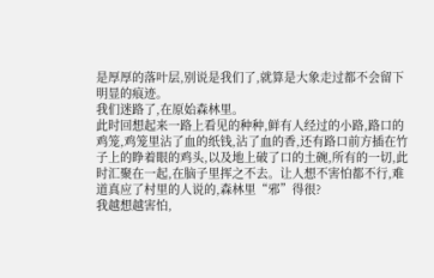是厚厚的落叶层,别说是我们了,就算是大象走过都不会留下明显的痕迹。
我们迷路了,在原始森林里。
此时回想起来一路上看见的种种,鲜有人经过的小路,路口的鸡笼,鸡笼里沾了血的纸钱,沾了血的香,还有路口前方插在竹子上的睁着眼的鸡头,以及地上破了口的土碗,所有的一切,此时汇聚在一起,在脑子里挥之不去。让人想不害怕都不行,难道真应了村里的人说的,森林里“邪”得很?
我越想越害怕,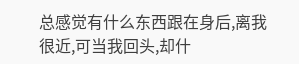总感觉有什么东西跟在身后,离我很近,可当我回头,却什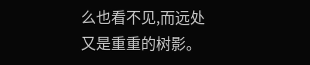么也看不见,而远处又是重重的树影。